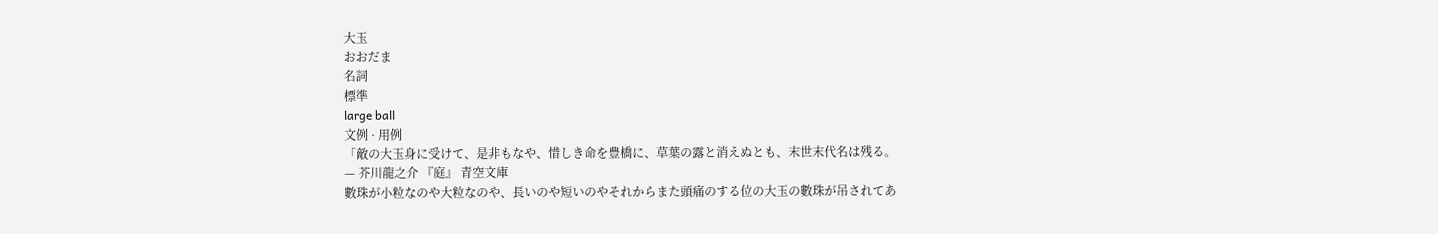大玉
おおだま
名詞
標準
large ball
文例 · 用例
「敵の大玉身に受けて、是非もなや、惜しき命を豊橋に、草葉の露と消えぬとも、末世末代名は残る。
— 芥川龍之介 『庭』 青空文庫
數珠が小粒なのや大粒なのや、長いのや短いのやそれからまた頭痛のする位の大玉の數珠が吊されてあ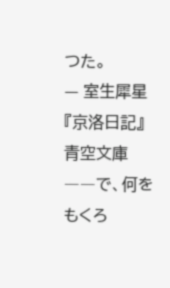つた。
— 室生犀星 『京洛日記』 青空文庫
――で、何をもくろ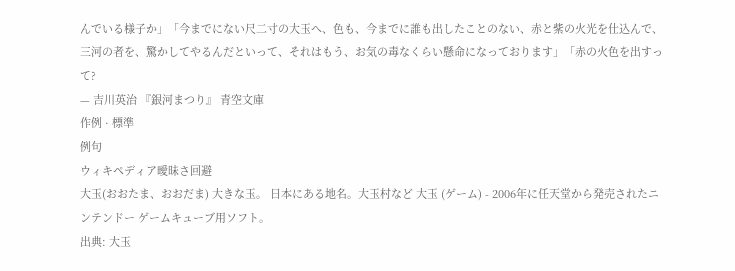んでいる様子か」「今までにない尺二寸の大玉へ、色も、今までに誰も出したことのない、赤と紫の火光を仕込んで、三河の者を、驚かしてやるんだといって、それはもう、お気の毒なくらい懸命になっております」「赤の火色を出すって?
— 吉川英治 『銀河まつり』 青空文庫
作例 · 標準
例句
ウィキペディア曖昧さ回避
大玉(おおたま、おおだま) 大きな玉。 日本にある地名。大玉村など 大玉 (ゲーム) - 2006年に任天堂から発売されたニンテンドー ゲームキューブ用ソフト。
出典: 大玉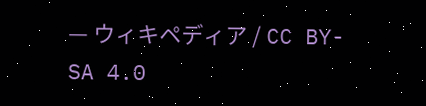— ウィキペディア / CC BY-SA 4.0